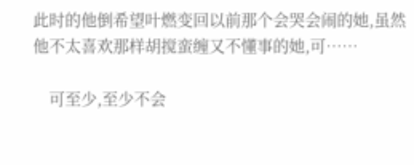此时的他倒希望叶燃变回以前那个会哭会闹的她,虽然他不太喜欢那样胡搅蛮缠又不懂事的她,可……

    可至少,至少不会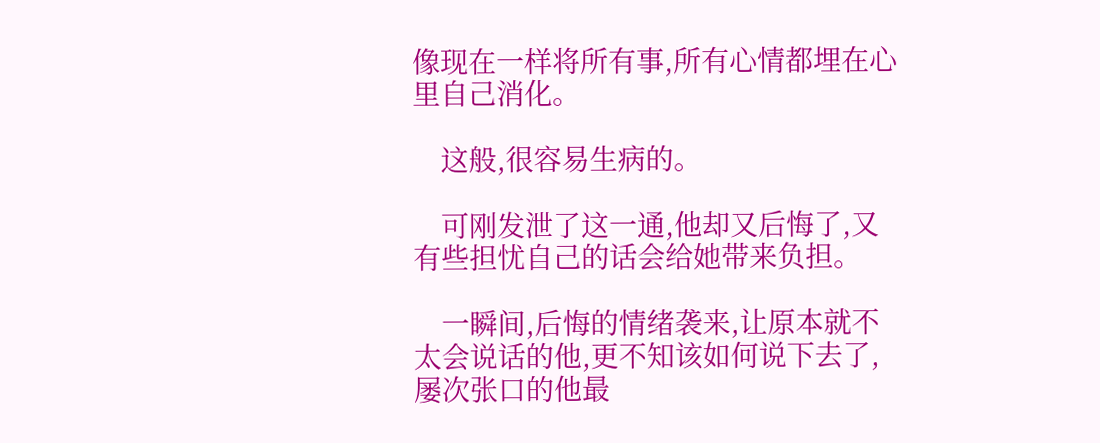像现在一样将所有事,所有心情都埋在心里自己消化。

    这般,很容易生病的。

    可刚发泄了这一通,他却又后悔了,又有些担忧自己的话会给她带来负担。

    一瞬间,后悔的情绪袭来,让原本就不太会说话的他,更不知该如何说下去了,屡次张口的他最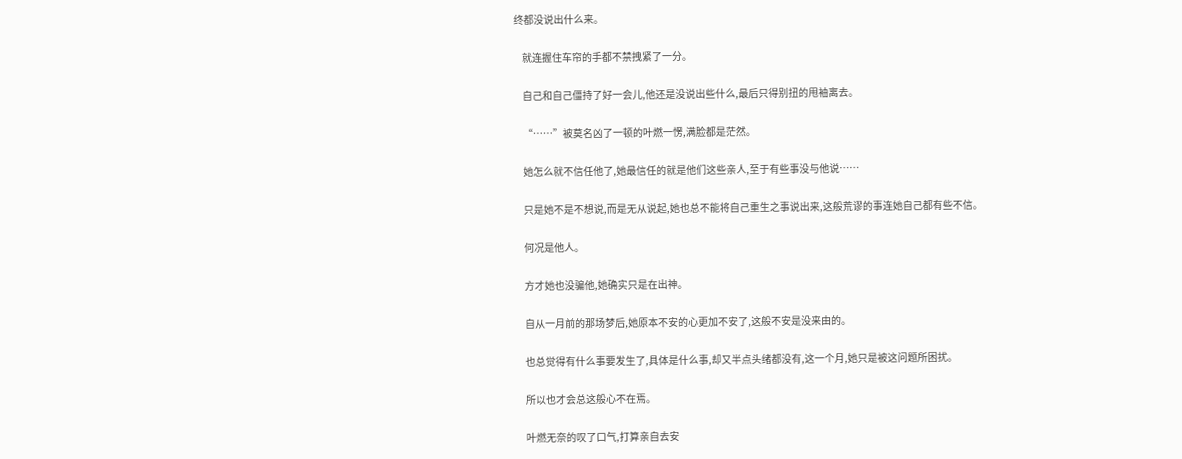终都没说出什么来。

    就连握住车帘的手都不禁拽紧了一分。

    自己和自己僵持了好一会儿,他还是没说出些什么,最后只得别扭的甩袖离去。

    “……”被莫名凶了一顿的叶燃一愣,满脸都是茫然。

    她怎么就不信任他了,她最信任的就是他们这些亲人,至于有些事没与他说……

    只是她不是不想说,而是无从说起,她也总不能将自己重生之事说出来,这般荒谬的事连她自己都有些不信。

    何况是他人。

    方才她也没骗他,她确实只是在出神。

    自从一月前的那场梦后,她原本不安的心更加不安了,这般不安是没来由的。

    也总觉得有什么事要发生了,具体是什么事,却又半点头绪都没有,这一个月,她只是被这问题所困扰。

    所以也才会总这般心不在焉。

    叶燃无奈的叹了口气,打算亲自去安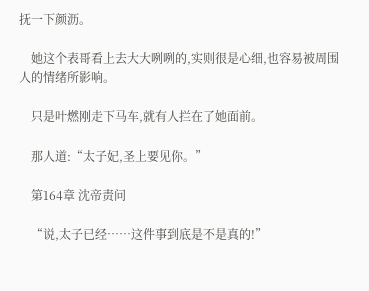抚一下颜沥。

    她这个表哥看上去大大咧咧的,实则很是心细,也容易被周围人的情绪所影响。

    只是叶燃刚走下马车,就有人拦在了她面前。

    那人道:“太子妃,圣上要见你。”

    第164章 沈帝责问

    “说,太子已经……这件事到底是不是真的!”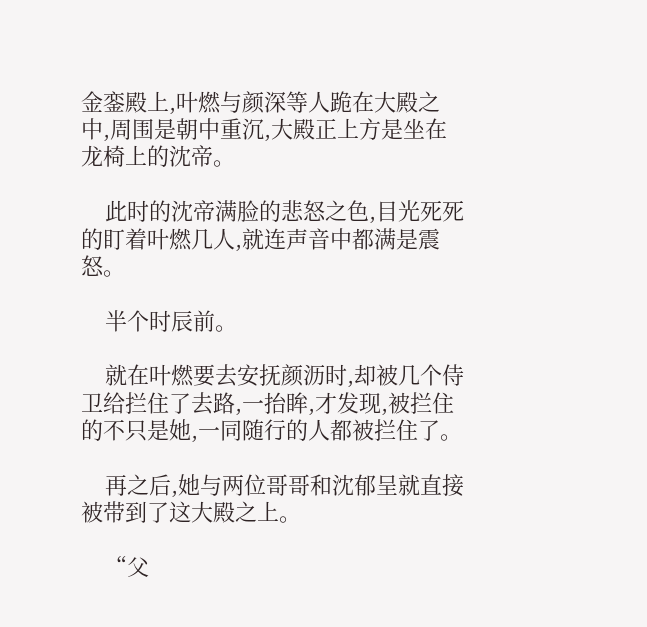金銮殿上,叶燃与颜深等人跪在大殿之中,周围是朝中重沉,大殿正上方是坐在龙椅上的沈帝。

    此时的沈帝满脸的悲怒之色,目光死死的盯着叶燃几人,就连声音中都满是震怒。

    半个时辰前。

    就在叶燃要去安抚颜沥时,却被几个侍卫给拦住了去路,一抬眸,才发现,被拦住的不只是她,一同随行的人都被拦住了。

    再之后,她与两位哥哥和沈郁呈就直接被带到了这大殿之上。

    “父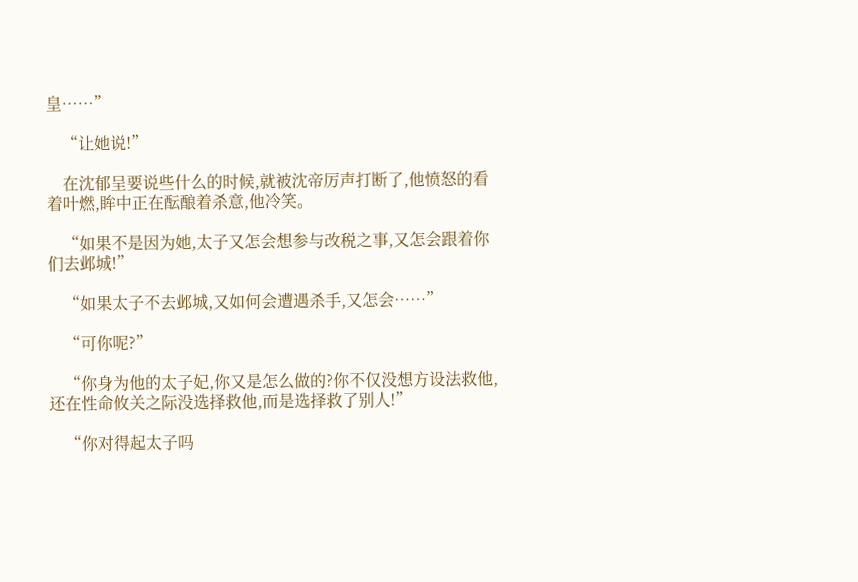皇……”

    “让她说!”

    在沈郁呈要说些什么的时候,就被沈帝厉声打断了,他愤怒的看着叶燃,眸中正在酝酿着杀意,他冷笑。

    “如果不是因为她,太子又怎会想参与改税之事,又怎会跟着你们去邺城!”

    “如果太子不去邺城,又如何会遭遇杀手,又怎会……”

    “可你呢?”

    “你身为他的太子妃,你又是怎么做的?你不仅没想方设法救他,还在性命攸关之际没选择救他,而是选择救了别人!”

    “你对得起太子吗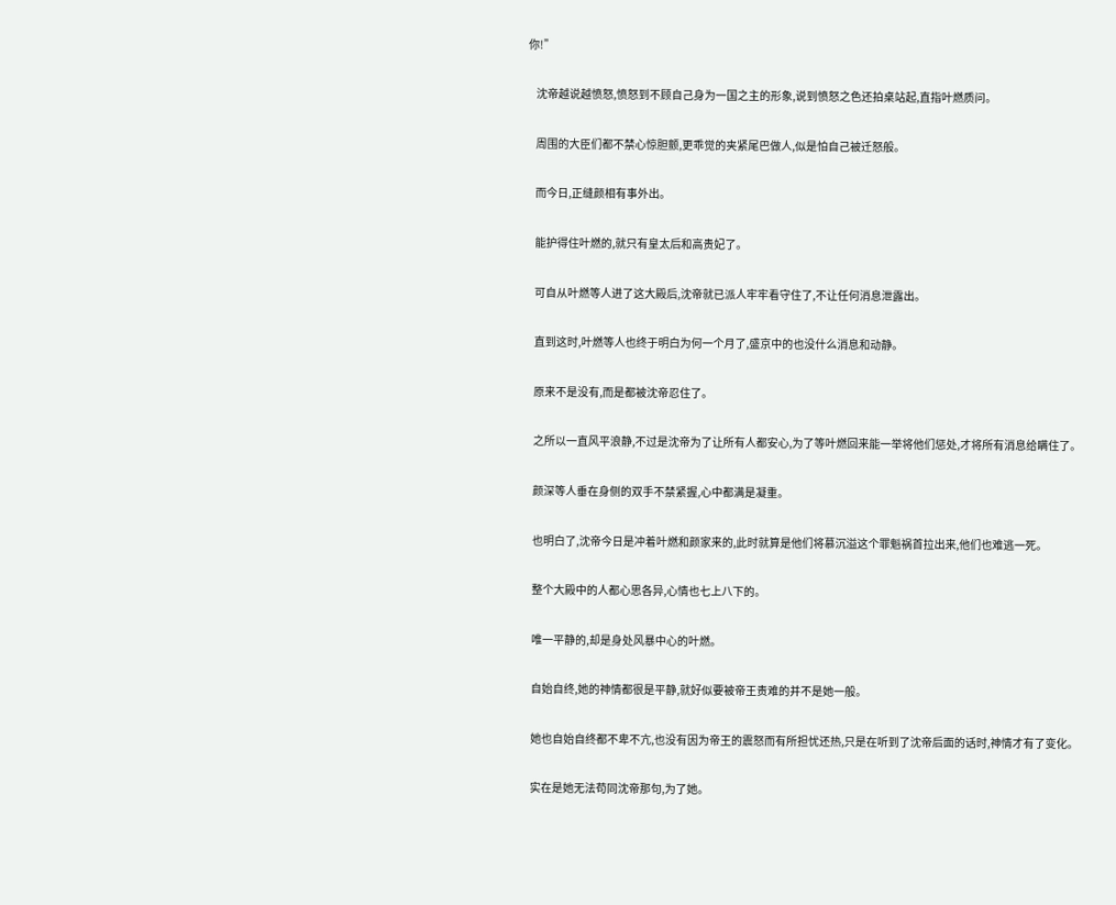你!”

    沈帝越说越愤怒,愤怒到不顾自己身为一国之主的形象,说到愤怒之色还拍桌站起,直指叶燃质问。

    周围的大臣们都不禁心惊胆颤,更乖觉的夹紧尾巴做人,似是怕自己被迁怒般。

    而今日,正缝颜相有事外出。

    能护得住叶燃的,就只有皇太后和高贵妃了。

    可自从叶燃等人进了这大殿后,沈帝就已派人牢牢看守住了,不让任何消息泄露出。

    直到这时,叶燃等人也终于明白为何一个月了,盛京中的也没什么消息和动静。

    原来不是没有,而是都被沈帝忍住了。

    之所以一直风平浪静,不过是沈帝为了让所有人都安心,为了等叶燃回来能一举将他们惩处,才将所有消息给瞒住了。

    颜深等人垂在身侧的双手不禁紧握,心中都满是凝重。

    也明白了,沈帝今日是冲着叶燃和颜家来的,此时就算是他们将慕沉溢这个罪魁祸首拉出来,他们也难逃一死。

    整个大殿中的人都心思各异,心情也七上八下的。

    唯一平静的,却是身处风暴中心的叶燃。

    自始自终,她的神情都很是平静,就好似要被帝王责难的并不是她一般。

    她也自始自终都不卑不亢,也没有因为帝王的震怒而有所担忧还热,只是在听到了沈帝后面的话时,神情才有了变化。

    实在是她无法苟同沈帝那句,为了她。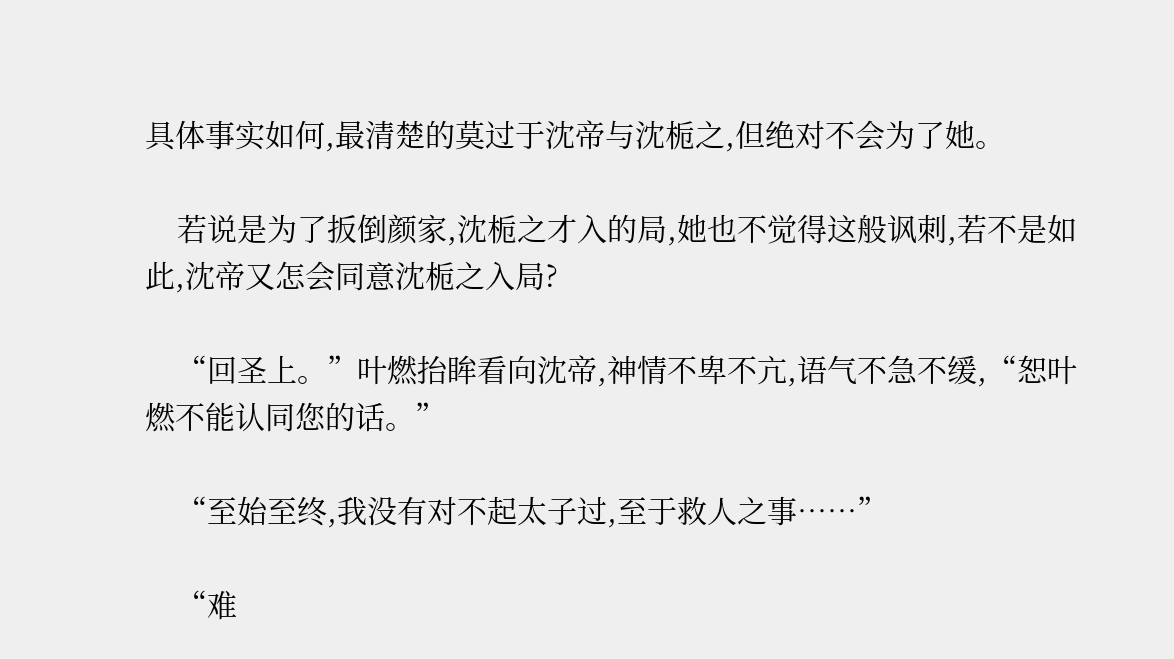具体事实如何,最清楚的莫过于沈帝与沈栀之,但绝对不会为了她。

    若说是为了扳倒颜家,沈栀之才入的局,她也不觉得这般讽刺,若不是如此,沈帝又怎会同意沈栀之入局?

    “回圣上。”叶燃抬眸看向沈帝,神情不卑不亢,语气不急不缓,“恕叶燃不能认同您的话。”

    “至始至终,我没有对不起太子过,至于救人之事……”

    “难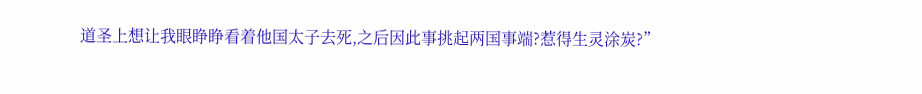道圣上想让我眼睁睁看着他国太子去死,之后因此事挑起两国事端?惹得生灵涂炭?”